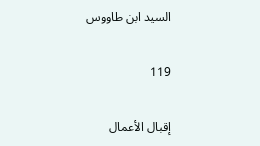السيد ابن طاووس

119

إقبال الأعمال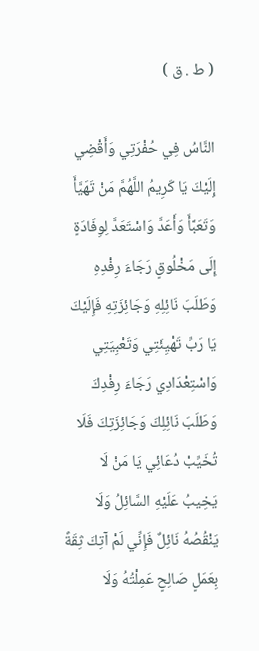( ط . ق )

النَّاسُ فِي حُفْرَتِي وَأَقْضِي إِلَيْكَ يَا كَرِيمُ اللَّهُمَّ مَنْ تَهَيَّأَ وَتَعَبَّأَ وَأَعَدَّ وَاسْتَعَدَّ لِوِفَادَةٍ إِلَى مَخْلُوقٍ رَجَاءَ رِفْدِهِ وَطَلَبَ نَائِلِهِ وَجَائِزَتِهِ فَإِلَيْكَ يَا رَبِّ تَهْيِئَتِي وَتَعْبِيَتِي وَاسْتِعْدَادِي رَجَاءَ رِفْدِكَ وَطَلَبَ نَائِلِكَ وَجَائِزَتِكَ فَلَا تُخَيِّبْ دُعَائِي يَا مَنْ لَا يَخِيبُ عَلَيْهِ السَّائِلُ وَلَا يَنْقُصُهُ نَائِلٌ فَإِنِّي لَمْ آتِكَ ثِقَةً بِعَمَلٍ صَالِحٍ عَمِلْتُهُ وَلَا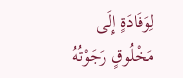لِوَفَادَةٍ إِلَى مَخْلُوقٍ رَجَوْتُهُ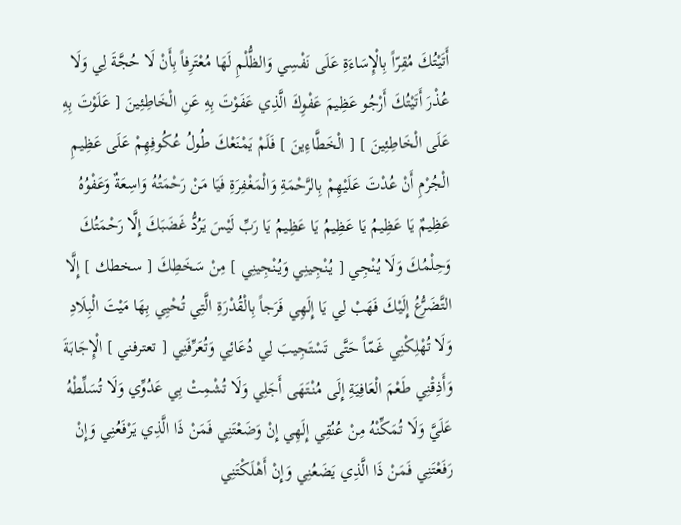أَتَيْتُكَ مُقِرّاً بِالْإِسَاءَةِ عَلَى نَفْسِي وَالظُّلْمِ لَهَا مُعْتَرِفاً بِأَنْ لَا حُجَّةَ لِي وَلَا عُذْرَ أَتَيْتُكَ أَرْجُو عَظِيمَ عَفْوِكَ الَّذِي عَفَوْتَ بِهِ عَنِ الْخَاطِئِينَ [ عَلَوْتَ بِهِ عَلَى الْخَاطِئِينَ ] [ الْخَطَّاءِينَ ] فَلَمْ يَمْنَعْكَ طُولُ عُكُوفِهِمْ عَلَى عَظِيمِ الْجُرْمِ أَنْ عُدْتَ عَلَيْهِمْ بِالرَّحْمَةِ وَالْمَغْفِرَةِ فَيَا مَنْ رَحْمَتُهُ وَاسِعَةٌ وَعَفْوُهُ عَظِيمٌ يَا عَظِيمُ يَا عَظِيمُ يَا عَظِيمُ يَا رَبِّ لَيْسَ يَرُدُّ غَضَبَكَ إِلَّا رَحْمَتُكَ وَحِلْمُكَ وَلَا يُنْجِي [ يُنْجِينِي وَيُنْجِينِي ] مِنْ سَخَطِكَ [ سخطك ] إِلَّا التَّضَرُّعُ إِلَيْكَ فَهَبْ لِي يَا إِلَهِي فَرَجاً بِالْقُدْرَةِ الَّتِي تُحْيِي بِهَا مَيْتَ الْبِلَادِ وَلَا تُهْلِكْنِي غَمّاً حَتَّى تَسْتَجِيبَ لِي دُعَائِي وَتُعَرِّفَنِي [ تعترفني ] الْإِجَابَةَ وَأَذِقْنِي طَعْمَ الْعَافِيَةِ إِلَى مُنْتَهَى أَجَلِي وَلَا تُشْمِتْ بِي عَدُوِّي وَلَا تُسَلِّطْهُ عَلَيَّ وَلَا تُمَكِّنْهُ مِنْ عُنُقِي إِلَهِي إِنْ وَضَعْتَنِي فَمَنْ ذَا الَّذِي يَرْفَعُنِي وَإِنْ رَفَعْتَنِي فَمَنْ ذَا الَّذِي يَضَعُنِي وَإِنْ أَهْلَكْتَنِي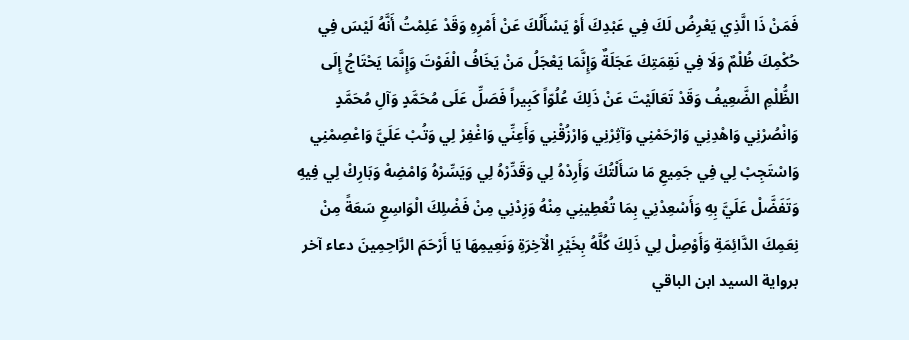فَمَنْ ذَا الَّذِي يَعْرِضُ لَكَ فِي عَبْدِكَ أَوْ يَسْأَلُكَ عَنْ أَمْرِهِ وَقَدْ عَلِمْتُ أَنَّهُ لَيْسَ فِي حُكْمِكَ ظُلْمٌ وَلَا فِي نَقِمَتِكَ عَجَلَةٌ وَإِنَّمَا يَعْجَلُ مَنْ يَخَافُ الْفَوْتَ وَإِنَّمَا يَحْتَاجُ إِلَى الظُّلْمِ الضَّعِيفُ وَقَدْ تَعَالَيْتَ عَنْ ذَلِكَ عُلُوّاً كَبِيراً فَصَلِّ عَلَى مُحَمَّدٍ وَآلِ مُحَمَّدٍ وَانْصُرْنِي وَاهْدِنِي وَارْحَمْنِي وَآثِرْنِي وَارْزُقْنِي وَأَعِنِّي وَاغْفِرْ لِي وَتُبْ عَلَيَّ وَاعْصِمْنِي وَاسْتَجِبْ لِي فِي جَمِيعِ مَا سَأَلْتُكَ وَأَرِدْهُ لِي وَقَدِّرْهُ لِي وَيَسِّرْهُ وَامْضِهْ وَبَارِكْ لِي فِيهِ وَتَفَضَّلْ عَلَيَّ بِهِ وَأَسْعِدْنِي بِمَا تُعْطِينِي مِنْهُ وَزِدْنِي مِنْ فَضْلِكَ الْوَاسِعِ سَعَةً مِنْ نِعَمِكَ الدَّائِمَةِ وَأَوْصِلْ لِي ذَلِكَ كُلَّهُ بِخَيْرِ الْآخِرَةِ وَنَعِيمِهَا يَا أَرْحَمَ الرَّاحِمِينَ دعاء آخر برواية السيد ابن الباقي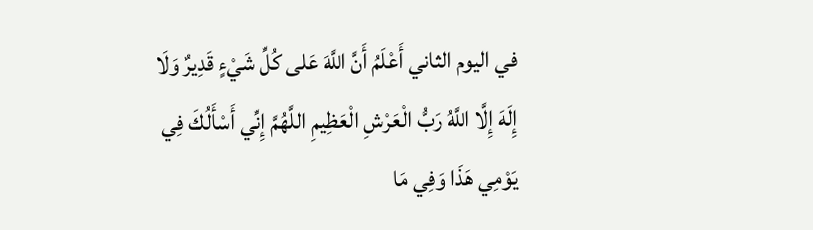في اليوم الثاني أَعْلَمُ أَنَّ اللَّهَ عَلى كُلِّ شَيْءٍ قَدِيرٌ وَلَا إِلَهَ إِلَّا اللَّهُ رَبُّ الْعَرْشِ الْعَظِيمِ اللَّهُمَّ إِنِّي أَسْأَلُكَ فِي يَوْمِي هَذَا وَفِي مَا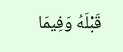قَبْلَهُ وَفِيمَا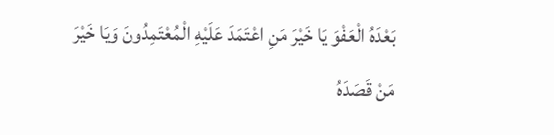بَعْدَهُ الْعَفْوَ يَا خَيْرَ مَنِ اعْتَمَدَ عَلَيْهِ الْمُعْتَمِدُونَ وَيَا خَيْرَ مَنْ قَصَدَهُ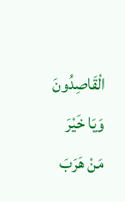الْقَاصِدُونَ وَيَا خَيْرَ مَنْ هَرَبَ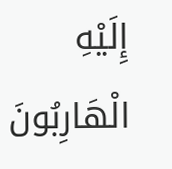إِلَيْهِ الْهَارِبُونَ